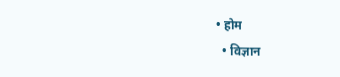• होम
  • विज्ञान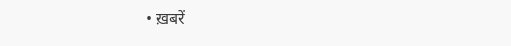• ख़बरें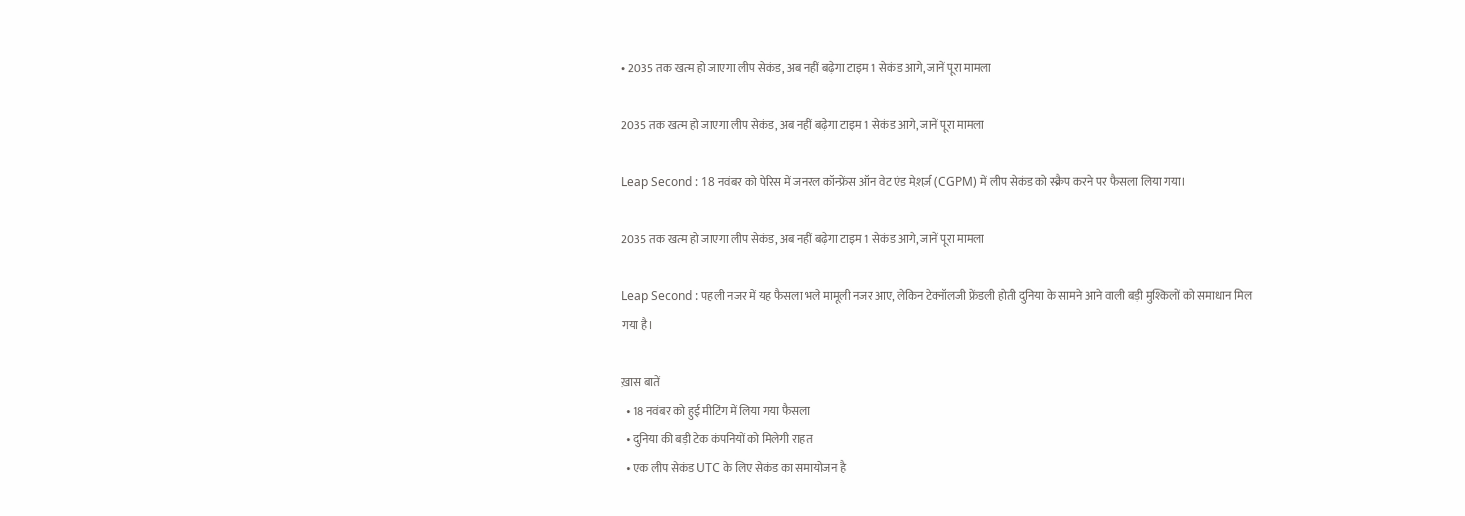• 2035 तक खत्‍म हो जाएगा लीप सेकंड, अब नहीं बढ़ेगा टाइम 1 सेकंड आगे, जानें पूरा मामला

2035 तक खत्‍म हो जाएगा लीप सेकंड, अब नहीं बढ़ेगा टाइम 1 सेकंड आगे, जानें पूरा मामला

Leap Second : 18 नवंबर को पेरिस में जनरल कॉन्‍फ्रेंस ऑन वेट एंड मेश़र्ज़ (CGPM) में लीप सेकंड को स्‍क्रैप करने पर फैसला लिया गया।

2035 तक खत्‍म हो जाएगा लीप सेकंड, अब नहीं बढ़ेगा टाइम 1 सेकंड आगे, जानें पूरा मामला

Leap Second : पहली नजर में यह फैसला भले मामूली नजर आए, लेकिन टेक्‍नॉलजी फ्रेंडली होती दुनिया के सामने आने वाली बड़ी मुश्किलों को समाधान मिल गया है।

ख़ास बातें
  • 18 नवंबर को हुई मीटिंग में लिया गया फैसला
  • दुनिया की बड़ी टेक कंपनियों को मिलेगी राहत
  • एक लीप सेकंड UTC के लिए सेकंड का समायोजन है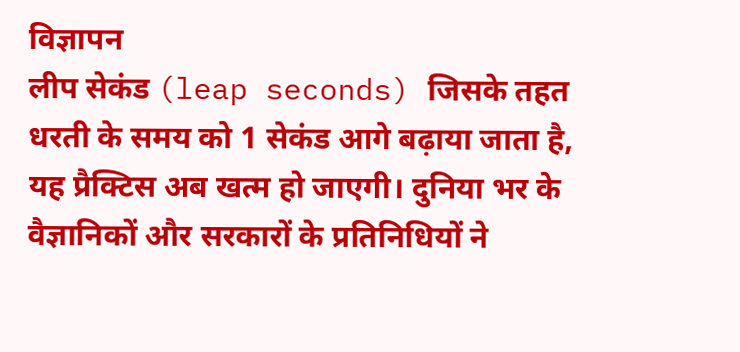विज्ञापन
लीप सेकंड (leap seconds) जिसके तहत धरती के समय को 1 सेकंड आगे बढ़ाया जाता है, यह प्रैक्टिस अब खत्‍म हो जाएगी। दुनिया भर के वैज्ञानिकों और सरकारों के प्रति‍निधियों ने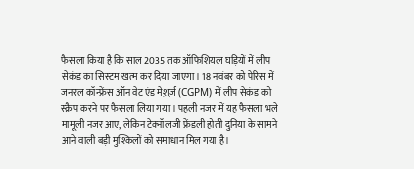फैसला किया है कि साल 2035 तक ऑफ‍िशियल घड़‍ियों में लीप सेकंड का सिस्‍टम खत्‍म कर दिया जाएगा। 18 नवंबर को पेरिस में जनरल कॉन्‍फ्रेंस ऑन वेट एंड मेश़र्ज़ (CGPM) में लीप सेकंड को स्‍क्रैप करने पर फैसला लिया गया। पहली नजर में यह फैसला भले मामूली नजर आए, लेकिन टेक्‍नॉलजी फ्रेंडली होती दुनिया के सामने आने वाली बड़ी मुश्किलों को समाधान मिल गया है।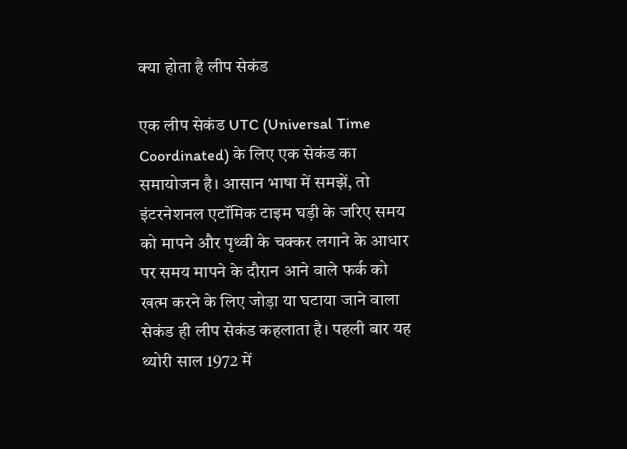क्‍या होता है लीप सेकंड

एक लीप सेकंड UTC (Universal Time Coordinated) के लिए एक सेकंड का समायोजन है। आसान भाषा में समझें, तो इंटरनेशनल एटॉमिक टाइम घड़ी के जरिए समय को मापने और पृथ्वी के चक्कर लगाने के आधार पर समय मापने के दौरान आने वाले फर्क को खत्‍म करने के लिए जोड़ा या घटाया जाने वाला सेकंड ही लीप सेकंड कहलाता है। पहली बार यह थ्‍योरी साल 1972 में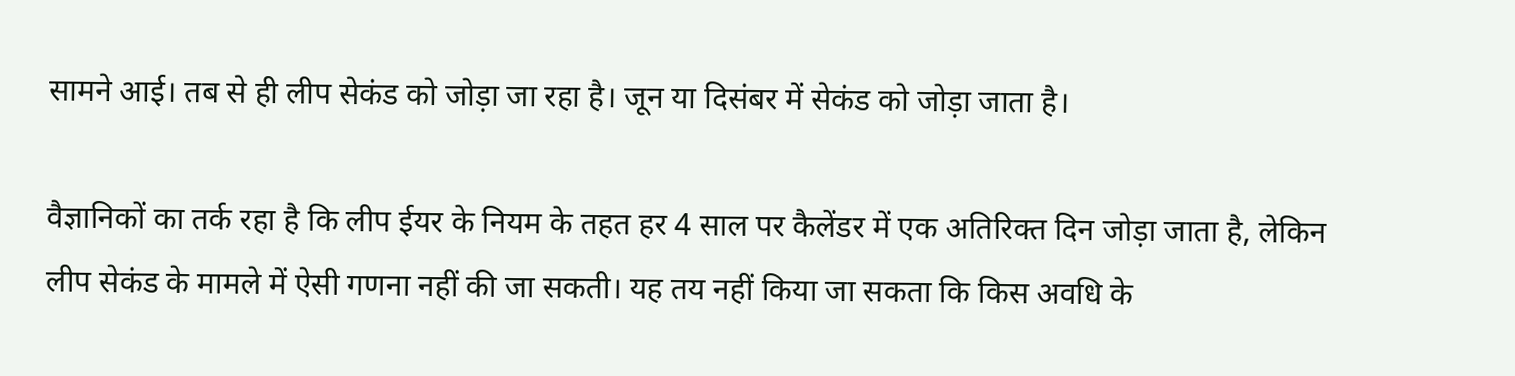सामने आई। तब से ही लीप सेकंड को जोड़ा जा रहा है। जून या दिसंबर में सेकंड को जोड़ा जाता है।

वैज्ञानिकों का तर्क रहा है कि लीप ईयर के नियम के तहत हर 4 साल पर कैलेंडर में एक अतिरिक्त दिन जोड़ा जाता है, लेकिन लीप सेकंड के मामले में ऐसी गणना नहीं की जा सकती। यह तय नहीं किया जा सकता कि किस अवधि के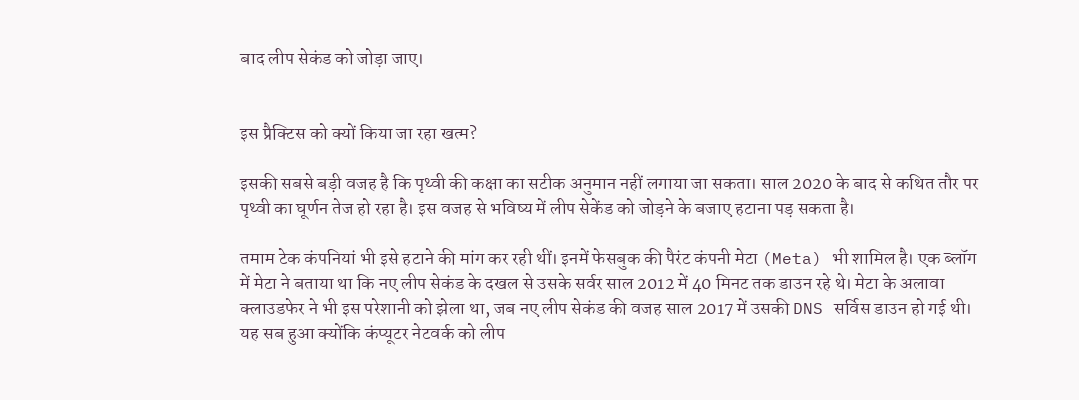बाद लीप सेकंड को जोड़ा जाए।


इस प्रैक्टिस को क्‍यों किया जा रहा खत्‍म?

इसकी सबसे बड़ी वजह है कि पृथ्वी की कक्षा का सटीक अनुमान नहीं लगाया जा सकता। साल 2020 के बाद से कथित तौर पर पृथ्वी का घूर्णन तेज हो रहा है। इस वजह से भविष्य में लीप सेकेंड को जोड़ने के बजाए हटाना पड़ सकता है।

तमाम टेक कंपनियां भी इसे हटाने की मांग कर रही थीं। इनमें फेसबुक की पैरंट कंपनी मेटा (Meta) भी शामिल है। ए‍क ब्‍लॉग में मेटा ने बताया था कि नए लीप सेकंड के दखल से उसके सर्वर साल 2012 में 40 मिनट तक डाउन रहे थे। मेटा के अलावा क्‍लाउडफेर ने भी इस परेशानी को झेला था, जब नए लीप सेकंड की वजह साल 2017 में उसकी DNS सर्विस डाउन हो गई थी। यह सब हुआ क्‍योंकि कंप्‍यूटर नेटवर्क को लीप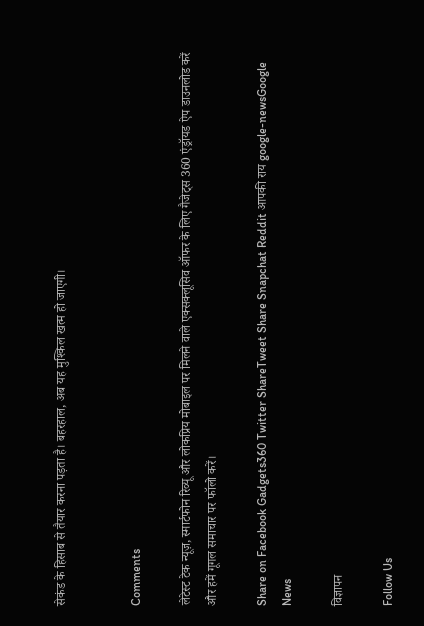सेकंड के हिसाब से तैयार करना पड़ता है। बहरहाल, अब यह मुश्किल खत्‍म हो जाएगी।


Comments

लेटेस्ट टेक न्यूज़, स्मार्टफोन रिव्यू और लोकप्रिय मोबाइल पर मिलने वाले एक्सक्लूसिव ऑफर के लिए गैजेट्स 360 एंड्रॉयड ऐप डाउनलोड करें और हमें गूगल समाचार पर फॉलो करें।

Share on Facebook Gadgets360 Twitter ShareTweet Share Snapchat Reddit आपकी राय google-newsGoogle News

विज्ञापन

Follow Us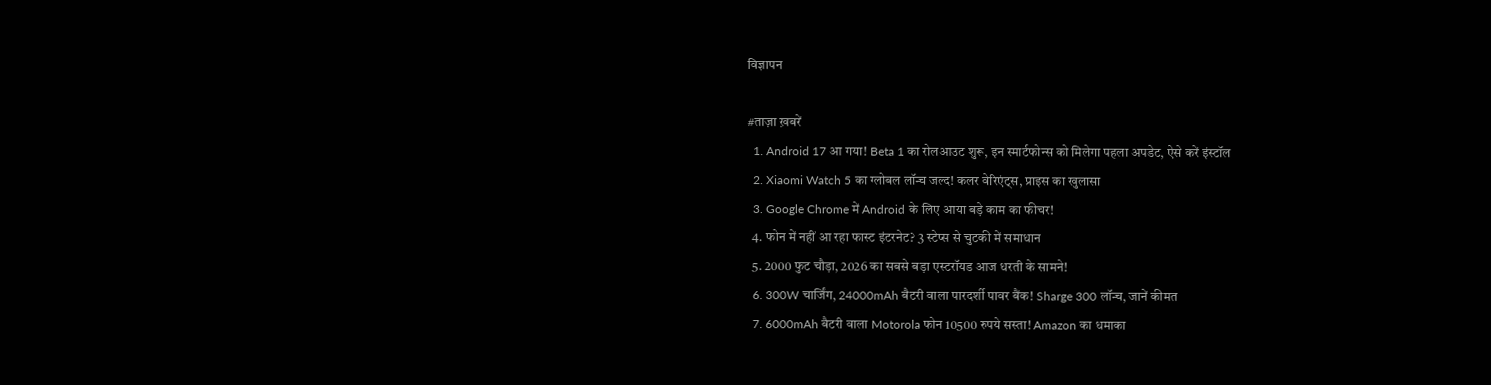विज्ञापन

#ताज़ा ख़बरें
  1. Android 17 आ गया! Beta 1 का रोलआउट शुरू, इन स्मार्टफोन्स को मिलेगा पहला अपडेट, ऐसे करें इंस्टॉल
  2. Xiaomi Watch 5 का ग्लोबल लॉन्च जल्द! कलर वेरिएंट्स, प्राइस का खुलासा
  3. Google Chrome में Android के लिए आया बड़े काम का फीचर!
  4. फोन में नहीं आ रहा फास्ट इंटरनेट? 3 स्टेप्स से चुटकी में समाधान
  5. 2000 फुट चौड़ा, 2026 का सबसे बड़ा एस्टरॉयड आज धरती के सामने!
  6. 300W चार्जिंग, 24000mAh बैटरी वाला पारदर्शी पावर बैंक! Sharge 300 लॉन्च, जानें कीमत
  7. 6000mAh बैटरी वाला Motorola फोन 10500 रुपये सस्ता! Amazon का धमाका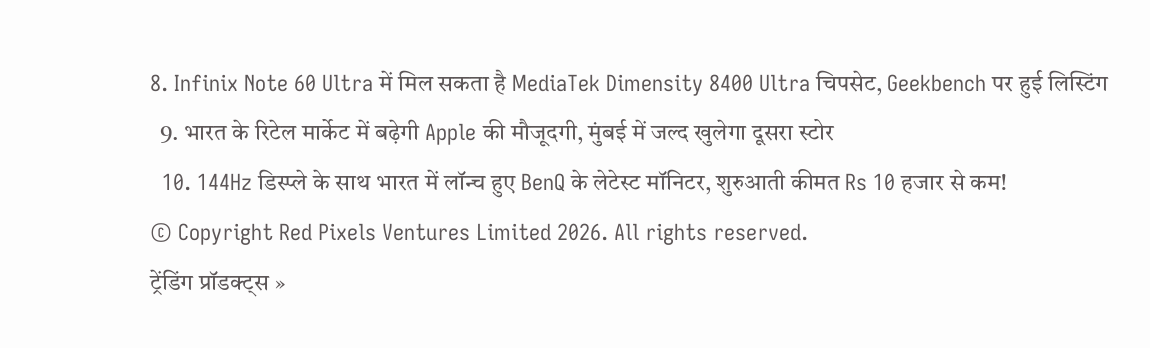8. Infinix Note 60 Ultra में मिल सकता है MediaTek Dimensity 8400 Ultra चिपसेट, Geekbench पर हुई लिस्टिंग
  9. भारत के रिटेल मार्केट में बढ़ेगी Apple की मौजूदगी, मुंबई में जल्द खुलेगा दूसरा स्टोर
  10. 144Hz डिस्प्ले के साथ भारत में लॉन्च हुए BenQ के लेटेस्ट मॉनिटर, शुरुआती कीमत Rs 10 हजार से कम!
© Copyright Red Pixels Ventures Limited 2026. All rights reserved.
ट्रेंडिंग प्रॉडक्ट्स »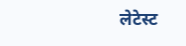लेटेस्ट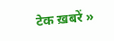टेक ख़बरें »